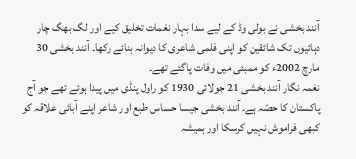آنند بخشی نے بولی وڈ کے لیے سدا بہار نغمات تخلیق کیے اور لگ بھگ چار دہائیوں تک شائقین کو اپنی فلمی شاعری کا دیوانہ بنائے رکھا۔ آنند بخشی 30 مارچ 2002ء کو ممبئی میں وفات پاگئے تھے۔
نغمہ نگار آنند بخشی 21 جولائی 1930 کو راول پنڈی میں پیدا ہوئے تھے جو آج پاکستان کا حصّہ ہے۔ آنند بخشی جیسا حساس طبع اور شاعر اپنے آبائی علاقہ کو کبھی فراموش نہیں کرسکا اور ہمیشہ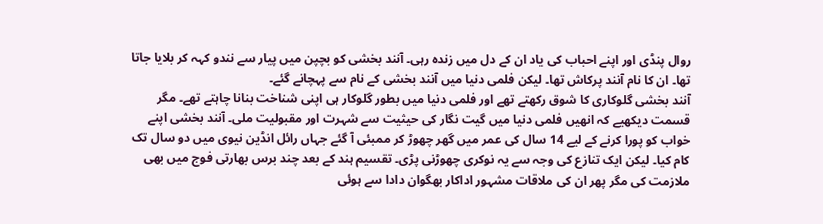روال پنڈی اور اپنے احباب کی یاد ان کے دل میں زندہ رہی۔ آنند بخشی کو بچپن میں پیار سے نندو کہہ کر بلایا جاتا تھا۔ ان کا نام آنند پرکاش تھا۔ لیکن فلمی دنیا میں آنند بخشی کے نام سے پہچانے گئے۔
آنند بخشی گلوکاری کا شوق رکھتے تھے اور فلمی دنیا میں بطور گلوکار ہی اپنی شناخت بنانا چاہتے تھے۔ مگر قسمت دیکھیے کہ انھیں فلمی دنیا میں گیت نگار کی حیثیت سے شہرت اور مقبولیت ملی۔ آنند بخشی اپنے خواب کو پورا کرنے کے لیے 14 سال کی عمر میں گھر چھوڑ کر ممبئی آ گئے جہاں رائل انڈين نیوی میں دو سال تک کام کیا۔ لیکن ایک تنازع کی وجہ سے یہ نوکری چھوڑنی پڑی۔ تقسیم ہند کے بعد چند برس بھارتی فوج میں بھی ملازمت کی مگر پھر ان کی ملاقات مشہور اداکار بھگوان دادا سے ہوئی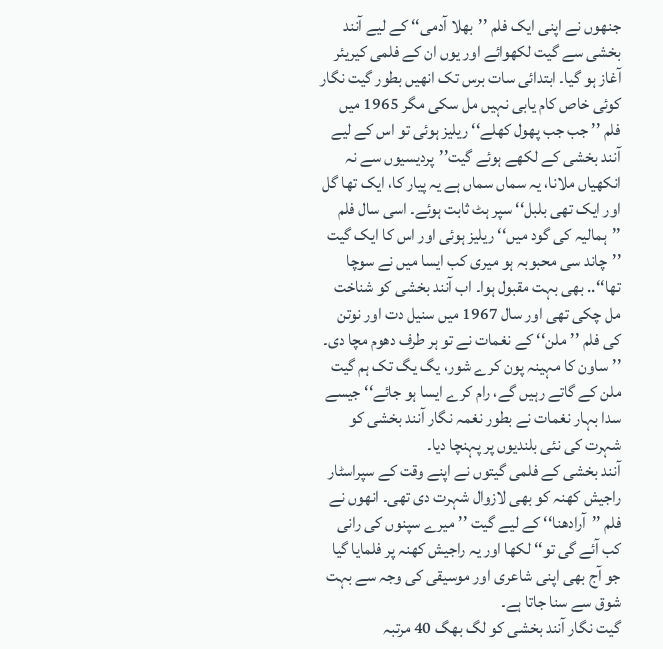جنھوں نے اپنی ایک فلم ’’بھلا آدمی‘‘ کے لیے آنند بخشی سے گیت لکھوائے اور یوں ان کے فلمی کیریئر آغاز ہو گیا۔ ابتدائی سات برس تک انھیں بطور گیت نگار کوئی خاص کام یابی نہیں مل سکی مگر 1965 میں فلم ’’ جب جب پھول کھلے‘‘ ریلیز ہوئی تو اس کے لیے آنند بخشی کے لکھے ہوئے گیت’’پردیسیوں سے نہ انكھياں ملانا، یہ سماں سماں ہے یہ پیار کا، ایک تھا گل اور ایک تھی بلبل‘‘ سپر ہٹ ثابت ہوئے۔ اسی سال فلم ’’ہمالیہ کی گود میں‘‘ ریلیز ہوئی اور اس کا ایک گیت ’’چاند سی محبوبہ ہو میری کب ایسا میں نے سوچا تھا‘‘.. بھی بہت مقبول ہوا۔ اب آنند بخشی کو شناخت مل چکی تھی اور سال 1967 میں سنیل دت اور نوتن کی فلم ’’ملن‘‘ کے نغمات نے تو ہر طرف دھوم مچا دی۔ ’’ساون کا مہینہ پون کرے شور، یگ یگ تک ہم گیت ملن کے گاتے رہیں گے، رام کرے ایسا ہو جائے‘‘ جیسے سدا بہار نغمات نے بطور نغمہ نگار آنند بخشی کو شہرت کی نئی بلندیوں پر پہنچا دیا۔
آنند بخشی کے فلمی گیتوں نے اپنے وقت کے سپراسٹار راجیش کھنہ کو بھی لازوال شہرت دی تھی۔ انھوں نے فلم ’’آرادھنا‘‘ کے لیے گیت ’’میرے سپنوں کی رانی کب آئے گی تو‘‘ لکھا اور یہ راجیش کھنہ پر فلمایا گیا جو آج بھی اپنی شاعری اور موسیقی کی وجہ سے بہت شوق سے سنا جاتا ہے۔
گیت نگار آنند بخشی کو لگ بھگ 40 مرتبہ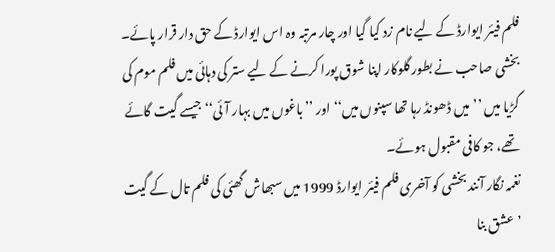فلم فیئر ایوارڈ کے لیے نام زد کیا گیا اور چار مرتبہ وہ اس ایوارڈ کے حق دار قرار پائے۔ بخشی صاحب نے بطور گلوکار اپنا شوق پورا کرنے کے لیے ستر کی دہائی میں فلم موم کی گڑیا میں ’’میں ڈھونڈ رہا تھا سپنوں میں‘‘ اور ’’باغوں میں بہار آئی‘‘ جیسے گیت گائے تھے، جو کافی مقبول ہوئے۔
نغمہ نگار آنند بخشی کو آخری فلم فیئر ایوارڈ 1999 میں سبھاش گھئی کی فلم تال کے گیت ’عشق بنا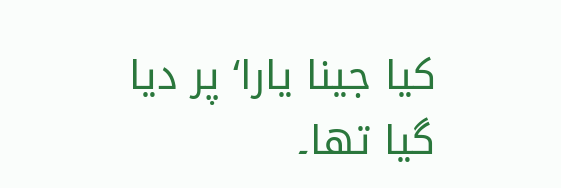کیا جینا یارا‘ پر دیا گیا تھا۔